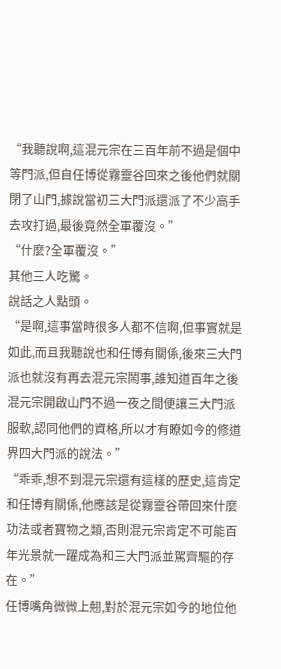“我聽說啊,這混元宗在三百年前不過是個中等門派,但自任博從霧靈谷回來之後他們就關閉了山門,據說當初三大門派還派了不少高手去攻打過,最後竟然全軍覆沒。”
“什麼?全軍覆沒。”
其他三人吃驚。
說話之人點頭。
“是啊,這事當時很多人都不信啊,但事實就是如此,而且我聽說也和任博有關係,後來三大門派也就沒有再去混元宗鬧事,誰知道百年之後混元宗開啟山門不過一夜之間便讓三大門派服軟,認同他們的資格,所以才有瞭如今的修道界四大門派的說法。”
“乖乖,想不到混元宗還有這樣的歷史,這肯定和任博有關係,他應該是從霧靈谷帶回來什麼功法或者寶物之類,否則混元宗肯定不可能百年光景就一躍成為和三大門派並駕齊驅的存在。”
任博嘴角微微上翹,對於混元宗如今的地位他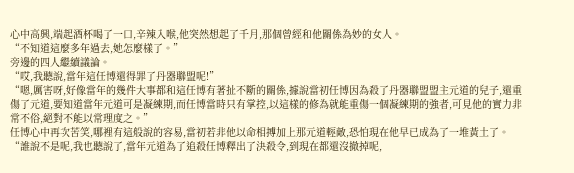心中高興,端起酒杯喝了一口,辛辣入喉,他突然想起了千月,那個曾經和他關係為妙的女人。
“不知道這麼多年過去,她怎麼樣了。”
旁邊的四人繼續議論。
“哎,我聽說,當年這任博還得罪了丹器聯盟呢!”
“嗯,厲害呀,好像當年的幾件大事都和這任博有著扯不斷的關係,據說當初任博因為殺了丹器聯盟盟主元道的兒子,還重傷了元道,要知道當年元道可是凝練期,而任博當時只有掌控,以這樣的修為就能重傷一個凝練期的強者,可見他的實力非常不俗,絕對不能以常理度之。”
任博心中再次苦笑,哪裡有這般說的容易,當初若非他以命相搏加上那元道輕敵,恐怕現在他早已成為了一堆黃土了。
“誰說不是呢,我也聽說了,當年元道為了追殺任博釋出了決殺令,到現在都還沒撤掉呢,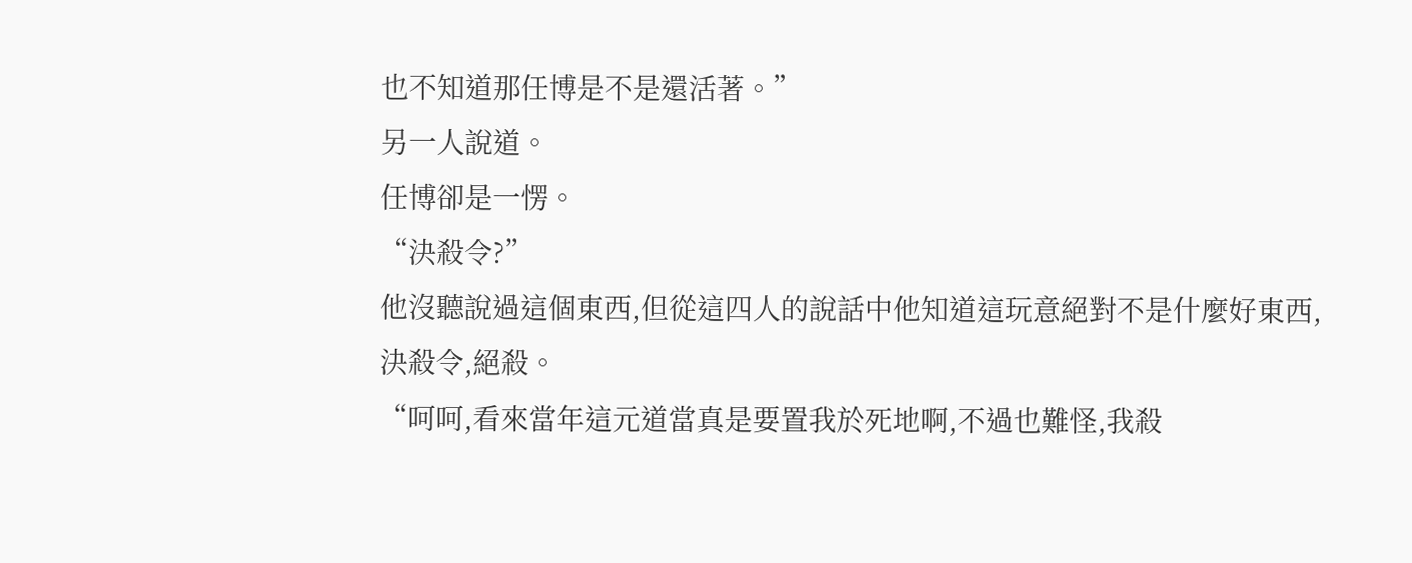也不知道那任博是不是還活著。”
另一人說道。
任博卻是一愣。
“決殺令?”
他沒聽說過這個東西,但從這四人的說話中他知道這玩意絕對不是什麼好東西,決殺令,絕殺。
“呵呵,看來當年這元道當真是要置我於死地啊,不過也難怪,我殺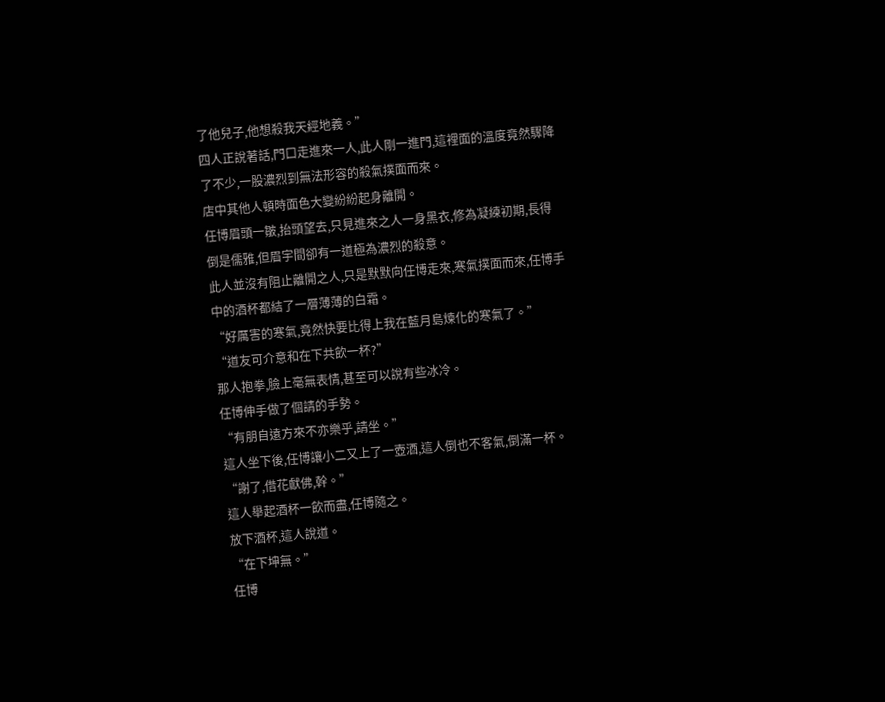了他兒子,他想殺我天經地義。”
四人正說著話,門口走進來一人,此人剛一進門,這裡面的溫度竟然驟降了不少,一股濃烈到無法形容的殺氣撲面而來。
店中其他人頓時面色大變紛紛起身離開。
任博眉頭一皺,抬頭望去,只見進來之人一身黑衣,修為凝練初期,長得倒是儒雅,但眉宇間卻有一道極為濃烈的殺意。
此人並沒有阻止離開之人,只是默默向任博走來,寒氣撲面而來,任博手中的酒杯都結了一層薄薄的白霜。
“好厲害的寒氣,竟然快要比得上我在藍月島煉化的寒氣了。”
“道友可介意和在下共飲一杯?”
那人抱拳,臉上毫無表情,甚至可以說有些冰冷。
任博伸手做了個請的手勢。
“有朋自遠方來不亦樂乎,請坐。”
這人坐下後,任博讓小二又上了一壺酒,這人倒也不客氣,倒滿一杯。
“謝了,借花獻佛,幹。”
這人舉起酒杯一飲而盡,任博隨之。
放下酒杯,這人說道。
“在下坤無。”
任博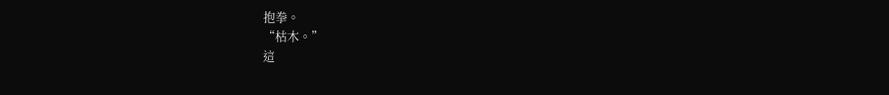抱拳。
“枯木。”
這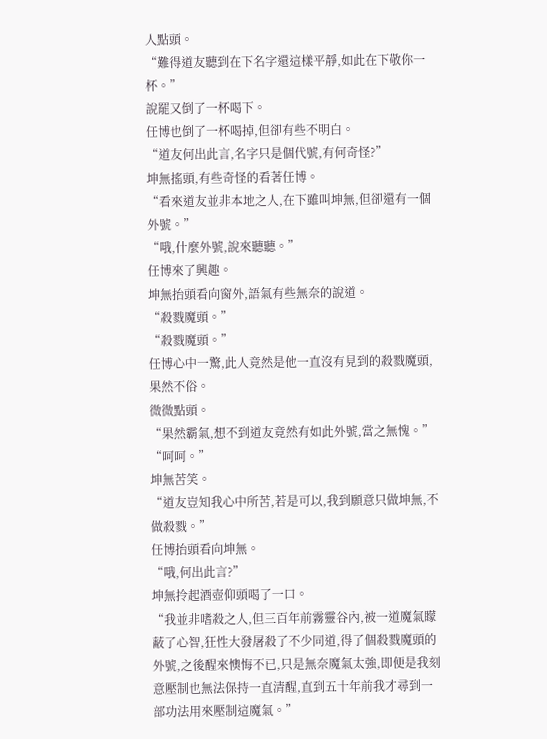人點頭。
“難得道友聽到在下名字還這樣平靜,如此在下敬你一杯。”
說罷又倒了一杯喝下。
任博也倒了一杯喝掉,但卻有些不明白。
“道友何出此言,名字只是個代號,有何奇怪?”
坤無搖頭,有些奇怪的看著任博。
“看來道友並非本地之人,在下雖叫坤無,但卻還有一個外號。”
“哦,什麼外號,說來聽聽。”
任博來了興趣。
坤無抬頭看向窗外,語氣有些無奈的說道。
“殺戮魔頭。”
“殺戮魔頭。”
任博心中一驚,此人竟然是他一直沒有見到的殺戮魔頭,果然不俗。
微微點頭。
“果然霸氣,想不到道友竟然有如此外號,當之無愧。”
“呵呵。”
坤無苦笑。
“道友豈知我心中所苦,若是可以,我到願意只做坤無,不做殺戮。”
任博抬頭看向坤無。
“哦,何出此言?”
坤無拎起酒壺仰頭喝了一口。
“我並非嗜殺之人,但三百年前霧靈谷內,被一道魔氣矇蔽了心智,狂性大發屠殺了不少同道,得了個殺戮魔頭的外號,之後醒來懊悔不已,只是無奈魔氣太強,即便是我刻意壓制也無法保持一直清醒,直到五十年前我才尋到一部功法用來壓制這魔氣。”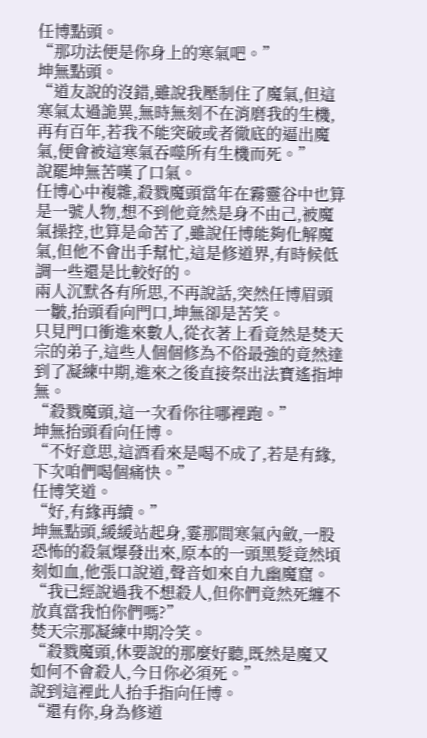任博點頭。
“那功法便是你身上的寒氣吧。”
坤無點頭。
“道友說的沒錯,雖說我壓制住了魔氣,但這寒氣太過詭異,無時無刻不在消磨我的生機,再有百年,若我不能突破或者徹底的逼出魔氣,便會被這寒氣吞噬所有生機而死。”
說罷坤無苦嘆了口氣。
任博心中複雜,殺戮魔頭當年在霧靈谷中也算是一號人物,想不到他竟然是身不由己,被魔氣操控,也算是命苦了,雖說任博能夠化解魔氣,但他不會出手幫忙,這是修道界,有時候低調一些還是比較好的。
兩人沉默各有所思,不再說話,突然任博眉頭一皺,抬頭看向門口,坤無卻是苦笑。
只見門口衝進來數人,從衣著上看竟然是焚天宗的弟子,這些人個個修為不俗最強的竟然達到了凝練中期,進來之後直接祭出法寶遙指坤無。
“殺戮魔頭,這一次看你往哪裡跑。”
坤無抬頭看向任博。
“不好意思,這酒看來是喝不成了,若是有緣,下次咱們喝個痛快。”
任博笑道。
“好,有緣再續。”
坤無點頭,緩緩站起身,霎那間寒氣內斂,一股恐怖的殺氣爆發出來,原本的一頭黑髮竟然頃刻如血,他張口說道,聲音如來自九幽魔窟。
“我已經說過我不想殺人,但你們竟然死纏不放真當我怕你們嗎?”
焚天宗那凝練中期冷笑。
“殺戮魔頭,休要說的那麼好聽,既然是魔又如何不會殺人,今日你必須死。”
說到這裡此人抬手指向任博。
“還有你,身為修道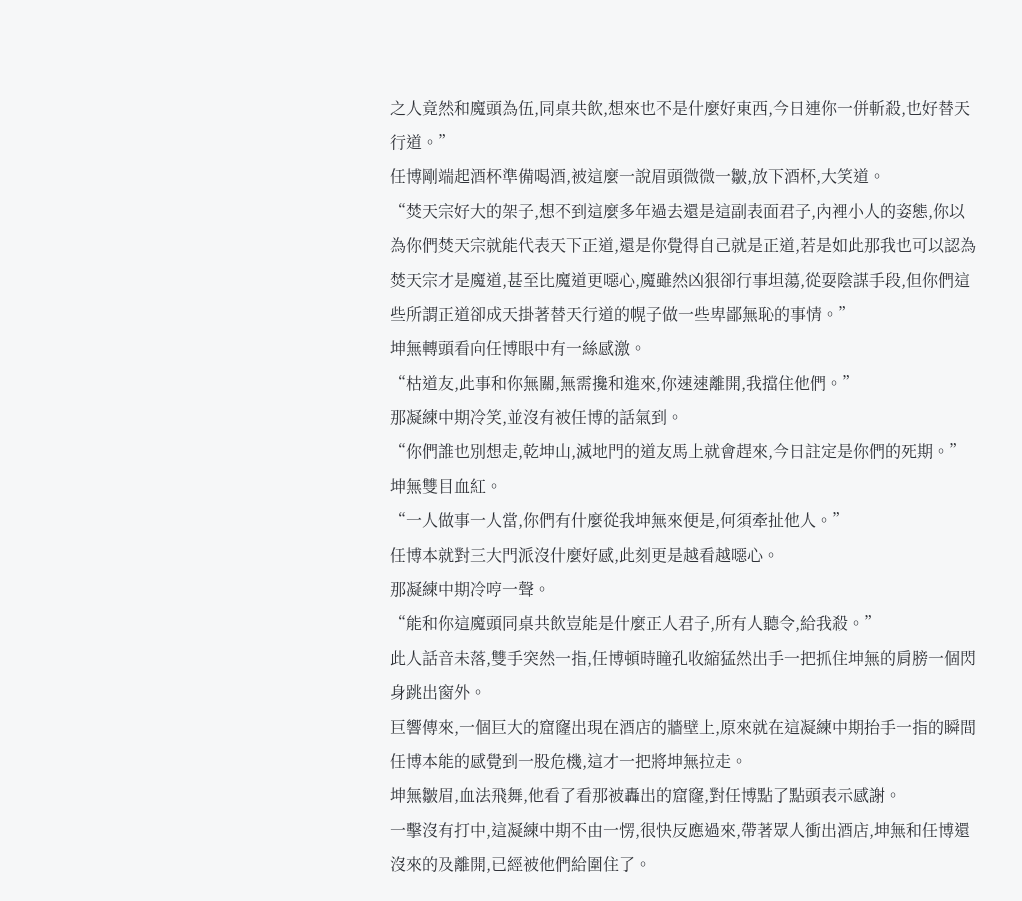之人竟然和魔頭為伍,同桌共飲,想來也不是什麼好東西,今日連你一併斬殺,也好替天行道。”
任博剛端起酒杯準備喝酒,被這麼一說眉頭微微一皺,放下酒杯,大笑道。
“焚天宗好大的架子,想不到這麼多年過去還是這副表面君子,內裡小人的姿態,你以為你們焚天宗就能代表天下正道,還是你覺得自己就是正道,若是如此那我也可以認為焚天宗才是魔道,甚至比魔道更噁心,魔雖然凶狠卻行事坦蕩,從耍陰謀手段,但你們這些所謂正道卻成天掛著替天行道的幌子做一些卑鄙無恥的事情。”
坤無轉頭看向任博眼中有一絲感激。
“枯道友,此事和你無關,無需攙和進來,你速速離開,我擋住他們。”
那凝練中期冷笑,並沒有被任博的話氣到。
“你們誰也別想走,乾坤山,滅地門的道友馬上就會趕來,今日註定是你們的死期。”
坤無雙目血紅。
“一人做事一人當,你們有什麼從我坤無來便是,何須牽扯他人。”
任博本就對三大門派沒什麼好感,此刻更是越看越噁心。
那凝練中期冷哼一聲。
“能和你這魔頭同桌共飲豈能是什麼正人君子,所有人聽令,給我殺。”
此人話音未落,雙手突然一指,任博頓時瞳孔收縮猛然出手一把抓住坤無的肩膀一個閃身跳出窗外。
巨響傳來,一個巨大的窟窿出現在酒店的牆壁上,原來就在這凝練中期抬手一指的瞬間任博本能的感覺到一股危機,這才一把將坤無拉走。
坤無皺眉,血法飛舞,他看了看那被轟出的窟窿,對任博點了點頭表示感謝。
一擊沒有打中,這凝練中期不由一愣,很快反應過來,帶著眾人衝出酒店,坤無和任博還沒來的及離開,已經被他們給圍住了。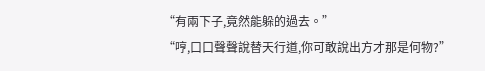“有兩下子,竟然能躲的過去。”
“哼,口口聲聲說替天行道,你可敢說出方才那是何物?”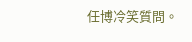任博冷笑質問。